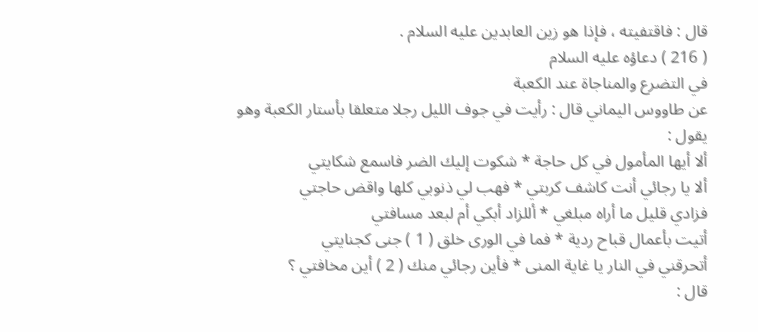قال : فاقتفيته ، فإذا هو زين العابدين عليه السلام .
( 216 ) دعاؤه عليه السلام
في التضرع والمناجاة عند الكعبة
عن طاووس اليماني قال : رأيت في جوف الليل رجلا متعلقا بأستار الكعبة وهو
يقول :
ألا أيها المأمول في كل حاجة * شكوت إليك الضر فاسمع شكايتي
ألا يا رجائي أنت كاشف كربتي * فهب لي ذنوبي كلها واقض حاجتي
فزادي قليل ما أراه مبلغي * أللزاد أبكي أم لبعد مسافتي
أتيت بأعمال قباح ردية * فما في الورى خلق ( 1 ) جنى كجنايتي
أتحرقني في النار يا غاية المنى * فأين رجائي منك ( 2 ) أين مخافتي ؟
قال :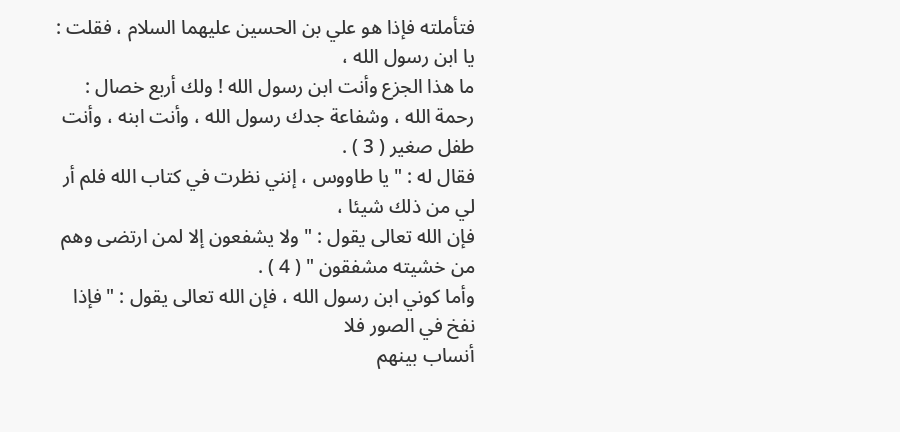فتأملته فإذا هو علي بن الحسين عليهما السلام ، فقلت : يا ابن رسول الله ،
ما هذا الجزع وأنت ابن رسول الله ! ولك أربع خصال :
رحمة الله ، وشفاعة جدك رسول الله ، وأنت ابنه ، وأنت طفل صغير ( 3 ) .
فقال له : " يا طاووس ، إنني نظرت في كتاب الله فلم أر لي من ذلك شيئا ،
فإن الله تعالى يقول : " ولا يشفعون إلا لمن ارتضى وهم من خشيته مشفقون " ( 4 ) .
وأما كوني ابن رسول الله ، فإن الله تعالى يقول : " فإذا نفخ في الصور فلا
أنساب بينهم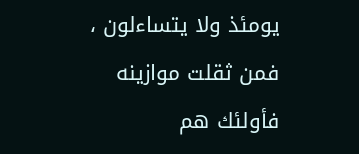يومئذ ولا يتساءلون ، فمن ثقلت موازينه فأولئك هم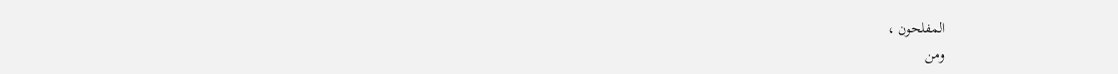المفلحون ،
ومن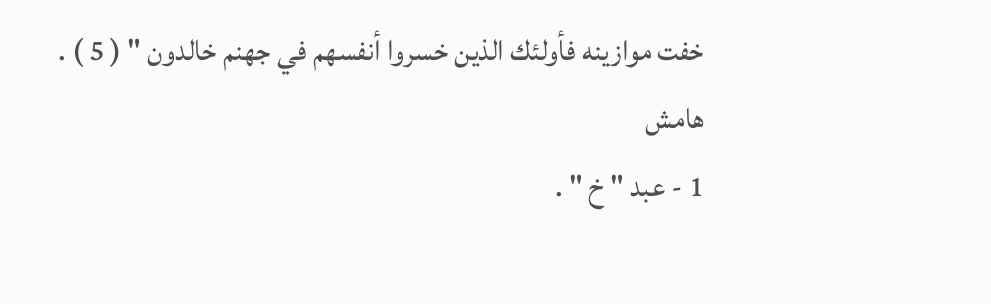خفت موازينه فأولئك الذين خسروا أنفسهم في جهنم خالدون " ( 5 ) .
هامش
1 - عبد " خ " .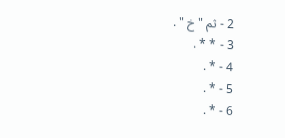2 - ثم " خ " .
3 - * * .
4 - * .
5 - * .
6 - * .